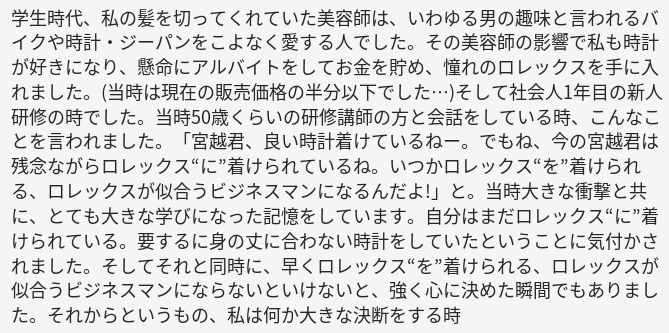学生時代、私の髪を切ってくれていた美容師は、いわゆる男の趣味と言われるバイクや時計・ジーパンをこよなく愛する人でした。その美容師の影響で私も時計が好きになり、懸命にアルバイトをしてお金を貯め、憧れのロレックスを手に入れました。(当時は現在の販売価格の半分以下でした…)そして社会人1年目の新人研修の時でした。当時50歳くらいの研修講師の方と会話をしている時、こんなことを言われました。「宮越君、良い時計着けているねー。でもね、今の宮越君は残念ながらロレックス“に”着けられているね。いつかロレックス“を”着けられる、ロレックスが似合うビジネスマンになるんだよ!」と。当時大きな衝撃と共に、とても大きな学びになった記憶をしています。自分はまだロレックス“に”着けられている。要するに身の丈に合わない時計をしていたということに気付かされました。そしてそれと同時に、早くロレックス“を”着けられる、ロレックスが似合うビジネスマンにならないといけないと、強く心に決めた瞬間でもありました。それからというもの、私は何か大きな決断をする時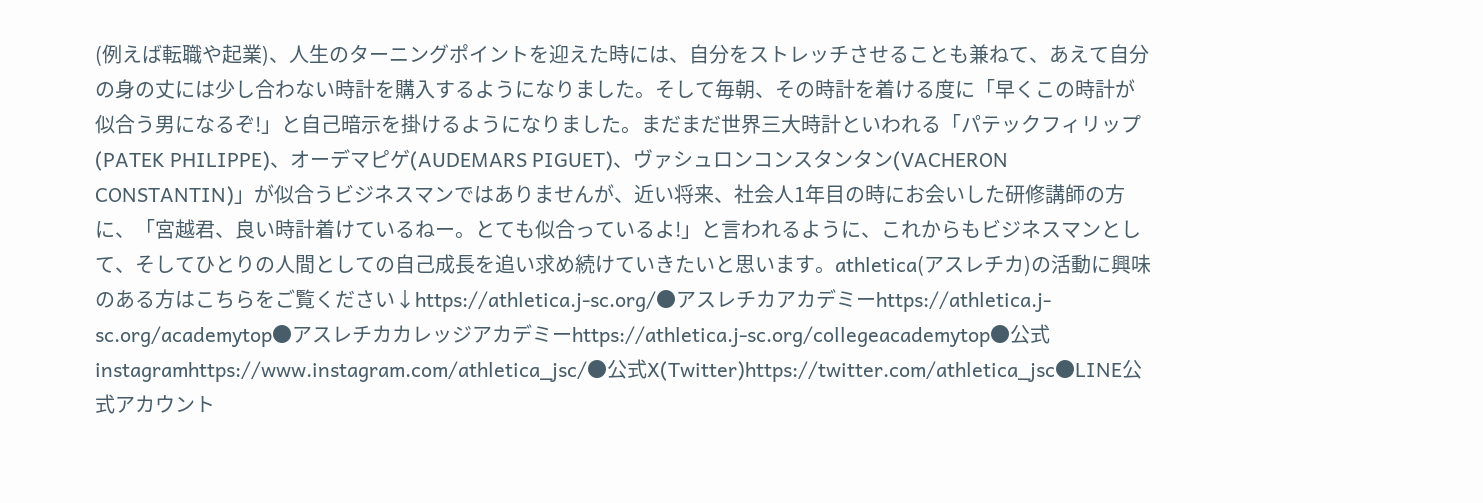(例えば転職や起業)、人生のターニングポイントを迎えた時には、自分をストレッチさせることも兼ねて、あえて自分の身の丈には少し合わない時計を購入するようになりました。そして毎朝、その時計を着ける度に「早くこの時計が似合う男になるぞ!」と自己暗示を掛けるようになりました。まだまだ世界三大時計といわれる「パテックフィリップ(PATEK PHILIPPE)、オーデマピゲ(AUDEMARS PIGUET)、ヴァシュロンコンスタンタン(VACHERON CONSTANTIN)」が似合うビジネスマンではありませんが、近い将来、社会人1年目の時にお会いした研修講師の方に、「宮越君、良い時計着けているねー。とても似合っているよ!」と言われるように、これからもビジネスマンとして、そしてひとりの人間としての自己成長を追い求め続けていきたいと思います。athletica(アスレチカ)の活動に興味のある方はこちらをご覧ください↓https://athletica.j-sc.org/●アスレチカアカデミーhttps://athletica.j-sc.org/academytop●アスレチカカレッジアカデミーhttps://athletica.j-sc.org/collegeacademytop●公式instagramhttps://www.instagram.com/athletica_jsc/●公式X(Twitter)https://twitter.com/athletica_jsc●LINE公式アカウント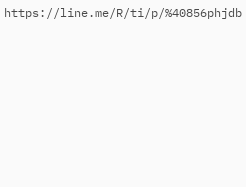https://line.me/R/ti/p/%40856phjdb